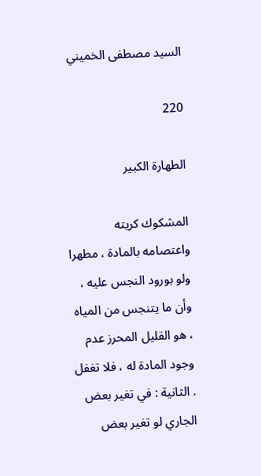السيد مصطفى الخميني

220

الطهارة الكبير

المشكوك كريته واعتصامه بالمادة ، مطهرا ولو بورود النجس عليه ، وأن ما يتنجس من المياه ، هو القليل المحرز عدم وجود المادة له ، فلا تغفل . الثانية : في تغير بعض الجاري لو تغير بعض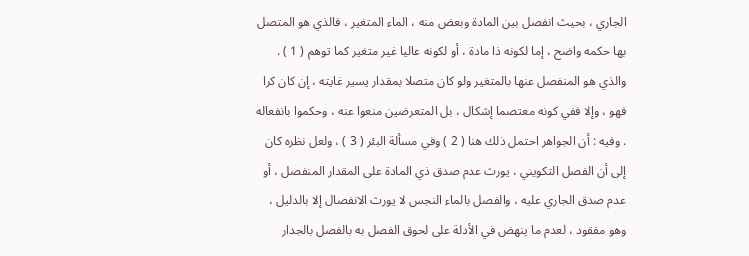الجاري ، بحيث انفصل بين المادة وبعض منه ، الماء المتغير ، فالذي هو المتصل بها حكمه واضح ، إما لكونه ذا مادة ، أو لكونه عاليا غير متغير كما توهم ( 1 ) . والذي هو المنفصل عنها بالمتغير ولو كان متصلا بمقدار يسير غايته ، إن كان كرا فهو ، وإلا ففي كونه معتصما إشكال ، بل المتعرضين منعوا عنه ، وحكموا بانفعاله . وفيه : أن الجواهر احتمل ذلك هنا ( 2 ) وفي مسألة البئر ( 3 ) ، ولعل نظره كان إلى أن الفصل التكويني ، يورث عدم صدق ذي المادة على المقدار المنفصل ، أو عدم صدق الجاري عليه ، والفصل بالماء النجس لا يورث الانفصال إلا بالدليل ، وهو مفقود ، لعدم ما ينهض في الأدلة على لحوق الفصل به بالفصل بالجدار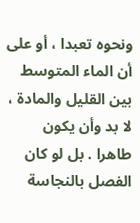ونحوه تعبدا ، أو على أن الماء المتوسط بين القليل والمادة ، لا بد وأن يكون طاهرا . بل لو كان الفصل بالنجاسة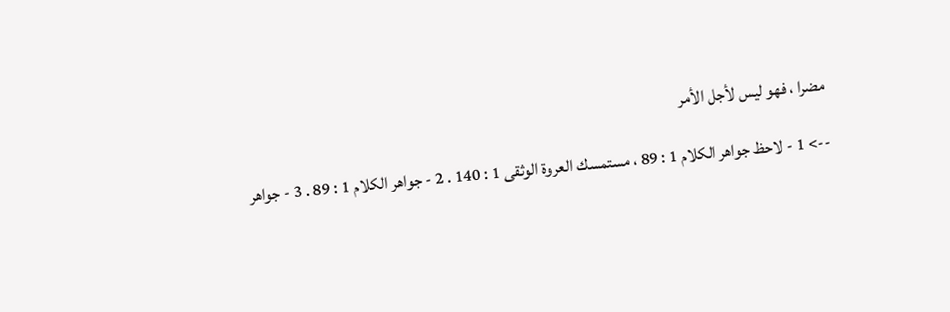مضرا ، فهو ليس لأجل الأمر

--> 1 - لاحظ جواهر الكلام 1 : 89 ، مستمسك العروة الوثقى 1 : 140 . 2 - جواهر الكلام 1 : 89 . 3 - جواهر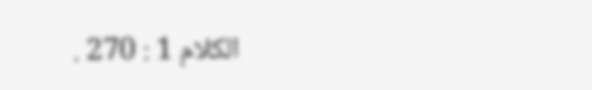الكلام 1 : 270 .